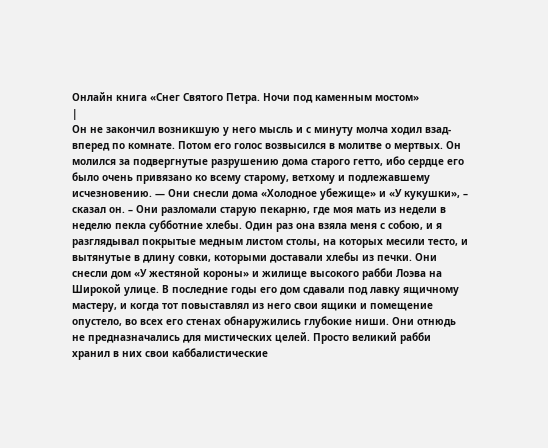Онлайн книга «Снег Святого Петра. Ночи под каменным мостом»
|
Он не закончил возникшую у него мысль и с минуту молча ходил взад-вперед по комнате. Потом его голос возвысился в молитве о мертвых. Он молился за подвергнутые разрушению дома старого гетто, ибо сердце его было очень привязано ко всему старому, ветхому и подлежавшему исчезновению. — Они снесли дома «Холодное убежище» и «У кукушки», – сказал он. – Они разломали старую пекарню, где моя мать из недели в неделю пекла субботние хлебы. Один раз она взяла меня с собою, и я разглядывал покрытые медным листом столы, на которых месили тесто, и вытянутые в длину совки, которыми доставали хлебы из печки. Они снесли дом «У жестяной короны» и жилище высокого рабби Лоэва на Широкой улице. В последние годы его дом сдавали под лавку ящичному мастеру, и когда тот повыставлял из него свои ящики и помещение опустело, во всех его стенах обнаружились глубокие ниши. Они отнюдь не предназначались для мистических целей. Просто великий рабби хранил в них свои каббалистические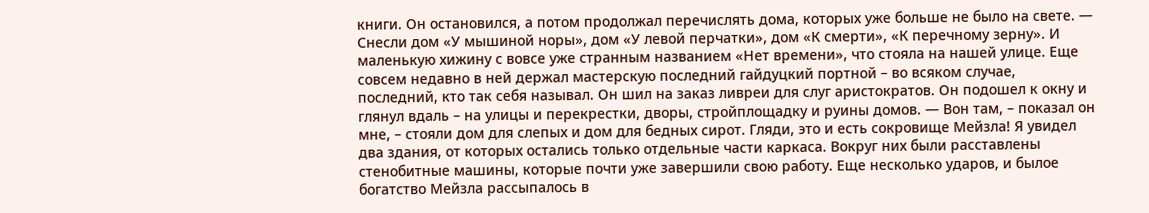книги. Он остановился, а потом продолжал перечислять дома, которых уже больше не было на свете. — Снесли дом «У мышиной норы», дом «У левой перчатки», дом «К смерти», «К перечному зерну». И маленькую хижину с вовсе уже странным названием «Нет времени», что стояла на нашей улице. Еще совсем недавно в ней держал мастерскую последний гайдуцкий портной – во всяком случае, последний, кто так себя называл. Он шил на заказ ливреи для слуг аристократов. Он подошел к окну и глянул вдаль – на улицы и перекрестки, дворы, стройплощадку и руины домов. — Вон там, – показал он мне, – стояли дом для слепых и дом для бедных сирот. Гляди, это и есть сокровище Мейзла! Я увидел два здания, от которых остались только отдельные части каркаса. Вокруг них были расставлены стенобитные машины, которые почти уже завершили свою работу. Еще несколько ударов, и былое богатство Мейзла рассыпалось в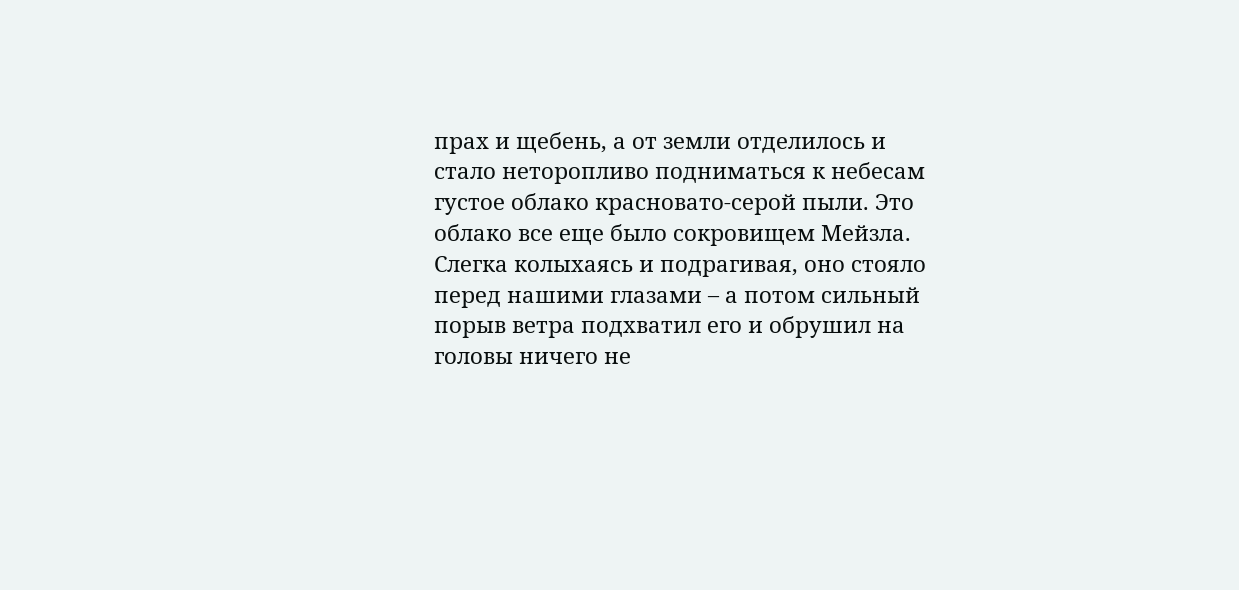прах и щебень, а от земли отделилось и стало неторопливо подниматься к небесам густое облако красновато-серой пыли. Это облако все еще было сокровищем Мейзла. Слегка колыхаясь и подрагивая, оно стояло перед нашими глазами – а потом сильный порыв ветра подхватил его и обрушил на головы ничего не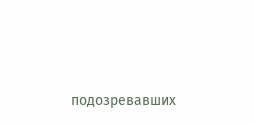подозревавших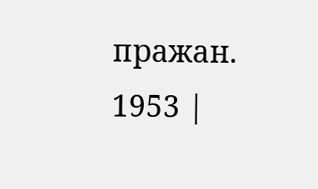пражан. 1953 |